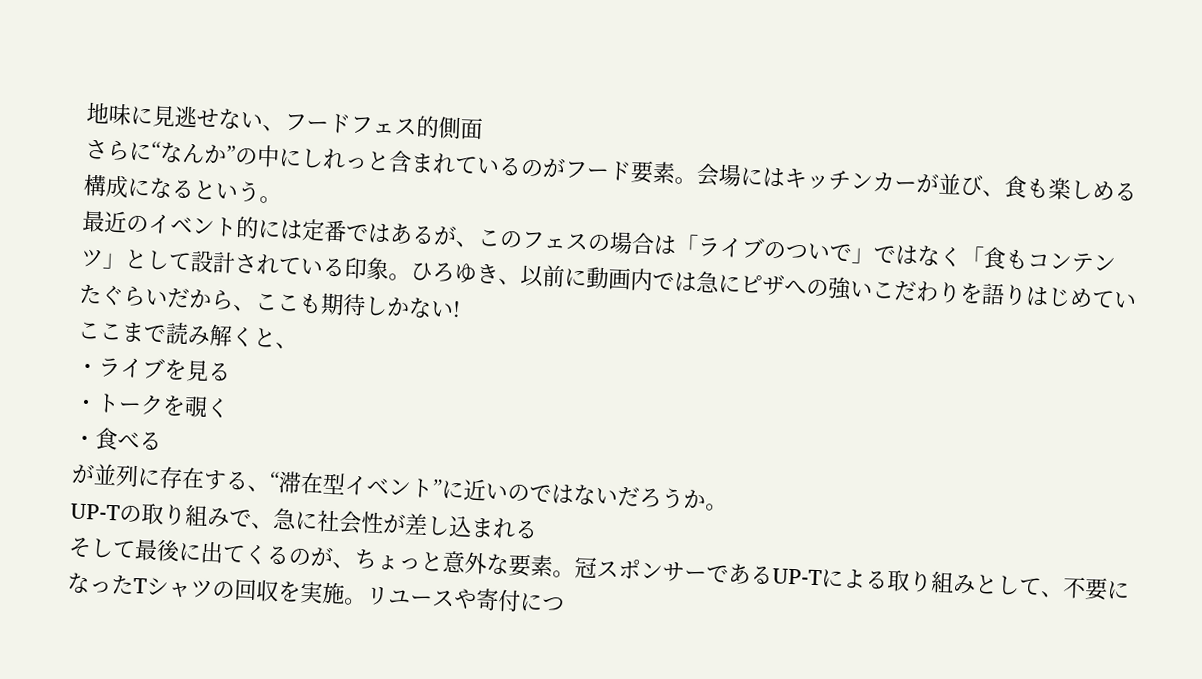地味に見逃せない、フードフェス的側面
さらに“なんか”の中にしれっと含まれているのがフード要素。会場にはキッチンカーが並び、食も楽しめる構成になるという。
最近のイベント的には定番ではあるが、このフェスの場合は「ライブのついで」ではなく「食もコンテンツ」として設計されている印象。ひろゆき、以前に動画内では急にピザへの強いこだわりを語りはじめていたぐらいだから、ここも期待しかない!
ここまで読み解くと、
・ライブを見る
・トークを覗く
・食べる
が並列に存在する、“滞在型イベント”に近いのではないだろうか。
UP-Tの取り組みで、急に社会性が差し込まれる
そして最後に出てくるのが、ちょっと意外な要素。冠スポンサーであるUP-Tによる取り組みとして、不要になったTシャツの回収を実施。リユースや寄付につ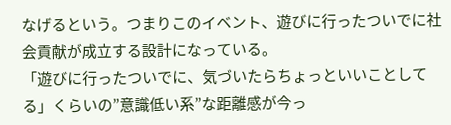なげるという。つまりこのイベント、遊びに行ったついでに社会貢献が成立する設計になっている。
「遊びに行ったついでに、気づいたらちょっといいことしてる」くらいの”意識低い系”な距離感が今っ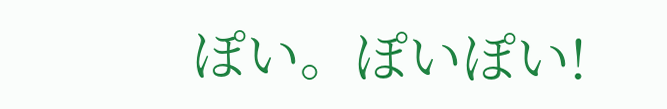ぽい。ぽいぽい!